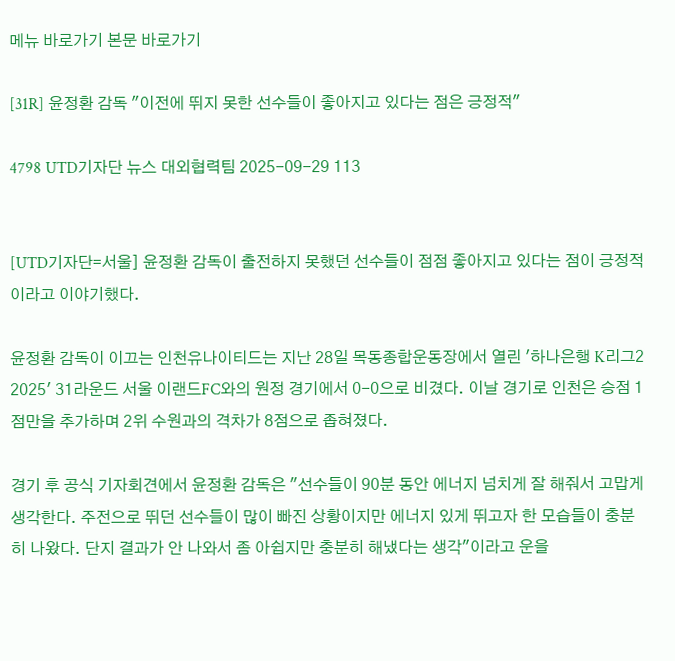메뉴 바로가기 본문 바로가기

[31R] 윤정환 감독 "이전에 뛰지 못한 선수들이 좋아지고 있다는 점은 긍정적"

4798 UTD기자단 뉴스 대외협력팀 2025-09-29 113


[UTD기자단=서울] 윤정환 감독이 출전하지 못했던 선수들이 점점 좋아지고 있다는 점이 긍정적이라고 이야기했다.

윤정환 감독이 이끄는 인천유나이티드는 지난 28일 목동종합운동장에서 열린 '하나은행 K리그2 2025' 31라운드 서울 이랜드FC와의 원정 경기에서 0-0으로 비겼다. 이날 경기로 인천은 승점 1점만을 추가하며 2위 수원과의 격차가 8점으로 좁혀졌다.

경기 후 공식 기자회견에서 윤정환 감독은 "선수들이 90분 동안 에너지 넘치게 잘 해줘서 고맙게 생각한다. 주전으로 뛰던 선수들이 많이 빠진 상황이지만 에너지 있게 뛰고자 한 모습들이 충분히 나왔다. 단지 결과가 안 나와서 좀 아쉽지만 충분히 해냈다는 생각"이라고 운을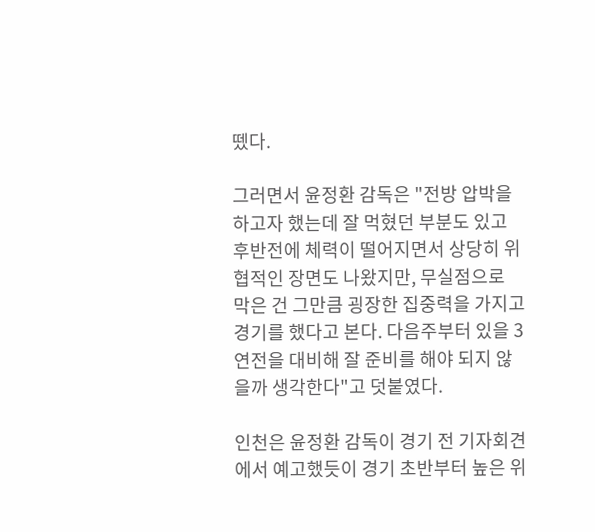뗐다.

그러면서 윤정환 감독은 "전방 압박을 하고자 했는데 잘 먹혔던 부분도 있고 후반전에 체력이 떨어지면서 상당히 위협적인 장면도 나왔지만, 무실점으로 막은 건 그만큼 굉장한 집중력을 가지고 경기를 했다고 본다. 다음주부터 있을 3연전을 대비해 잘 준비를 해야 되지 않을까 생각한다"고 덧붙였다.

인천은 윤정환 감독이 경기 전 기자회견에서 예고했듯이 경기 초반부터 높은 위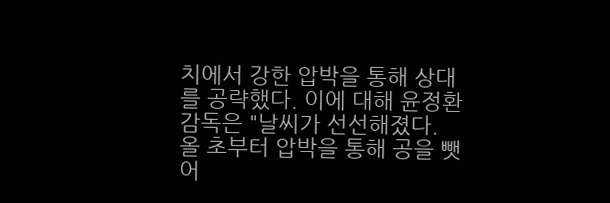치에서 강한 압박을 통해 상대를 공략했다. 이에 대해 윤정환 감독은 "날씨가 선선해졌다. 올 초부터 압박을 통해 공을 뺏어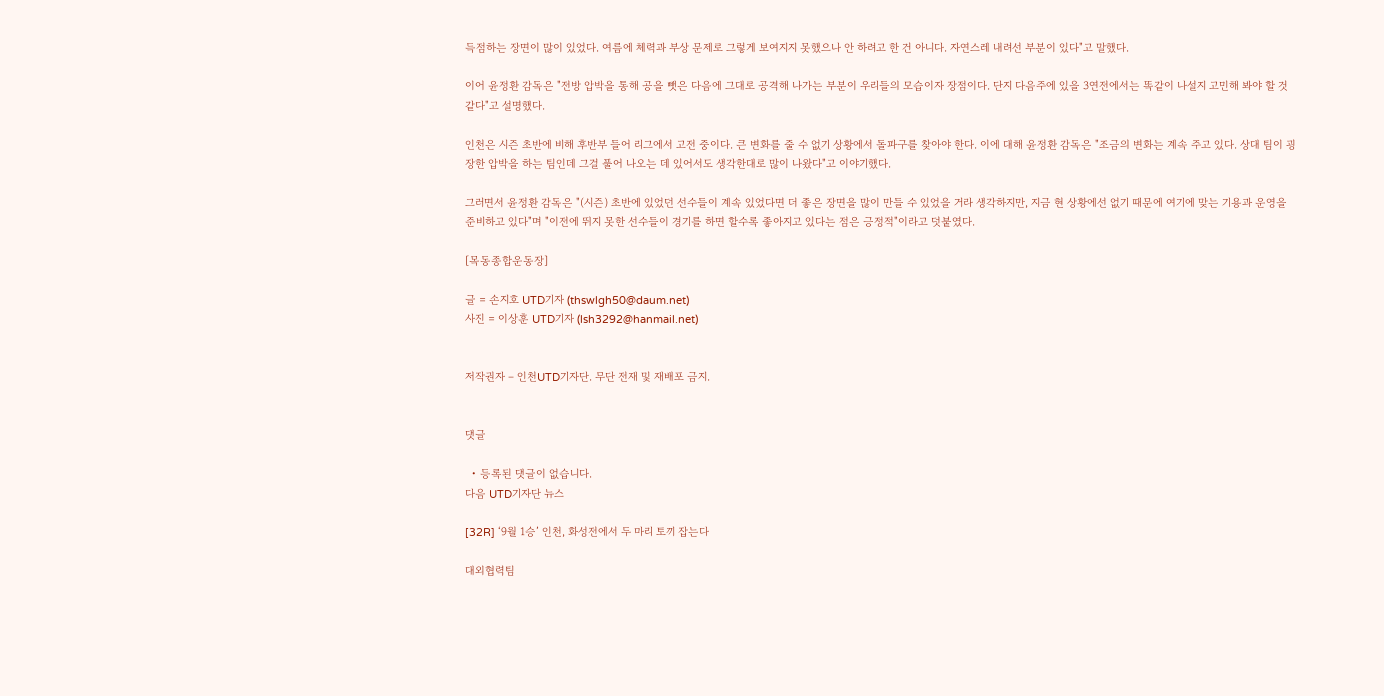득점하는 장면이 많이 있었다. 여름에 체력과 부상 문제로 그렇게 보여지지 못했으나 안 하려고 한 건 아니다. 자연스레 내려선 부분이 있다"고 말했다.

이어 윤정환 감독은 "전방 압박을 통해 공을 뺏은 다음에 그대로 공격해 나가는 부분이 우리들의 모습이자 장점이다. 단지 다음주에 있을 3연전에서는 똑같이 나설지 고민해 봐야 할 것 같다"고 설명했다.

인천은 시즌 초반에 비해 후반부 들어 리그에서 고전 중이다. 큰 변화를 줄 수 없기 상황에서 돌파구를 찾아야 한다. 이에 대해 윤정환 감독은 "조금의 변화는 계속 주고 있다. 상대 팀이 굉장한 압박을 하는 팀인데 그걸 풀어 나오는 데 있어서도 생각한대로 많이 나왔다"고 이야기했다.

그러면서 윤정환 감독은 "(시즌) 초반에 있었던 선수들이 계속 있었다면 더 좋은 장면을 많이 만들 수 있었을 거라 생각하지만, 지금 현 상황에선 없기 때문에 여기에 맞는 기용과 운영을 준비하고 있다"며 "이전에 뛰지 못한 선수들이 경기를 하면 할수록 좋아지고 있다는 점은 긍정적"이라고 덧붙였다.

[목동종합운동장]

글 = 손지호 UTD기자 (thswlgh50@daum.net)
사진 = 이상훈 UTD기자 (lsh3292@hanmail.net)


저작권자 – 인천UTD기자단. 무단 전재 및 재배포 금지.


댓글

  • 등록된 댓글이 없습니다.
다음 UTD기자단 뉴스

[32R] ‘9월 1승’ 인천, 화성전에서 두 마리 토끼 잡는다

대외협력팀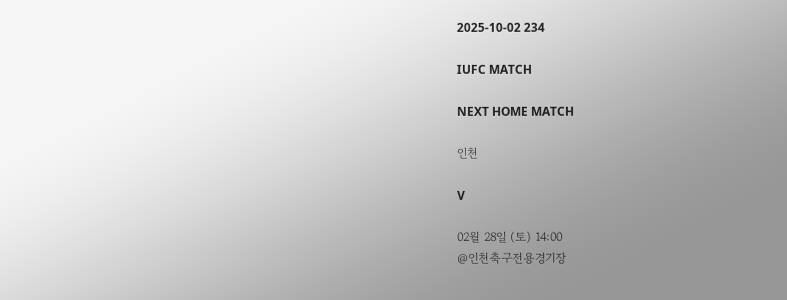2025-10-02 234

IUFC MATCH

NEXT HOME MATCH

인천

V

02월 28일 (토) 14:00
@인천축구전용경기장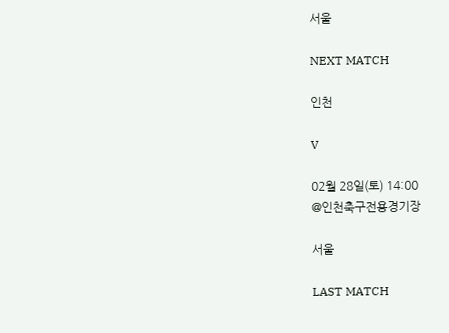서울

NEXT MATCH

인천

V

02월 28일(토) 14:00
@인천축구전용경기장

서울

LAST MATCH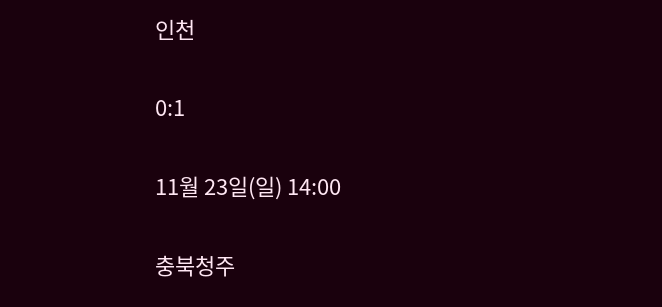인천

0:1

11월 23일(일) 14:00

충북청주